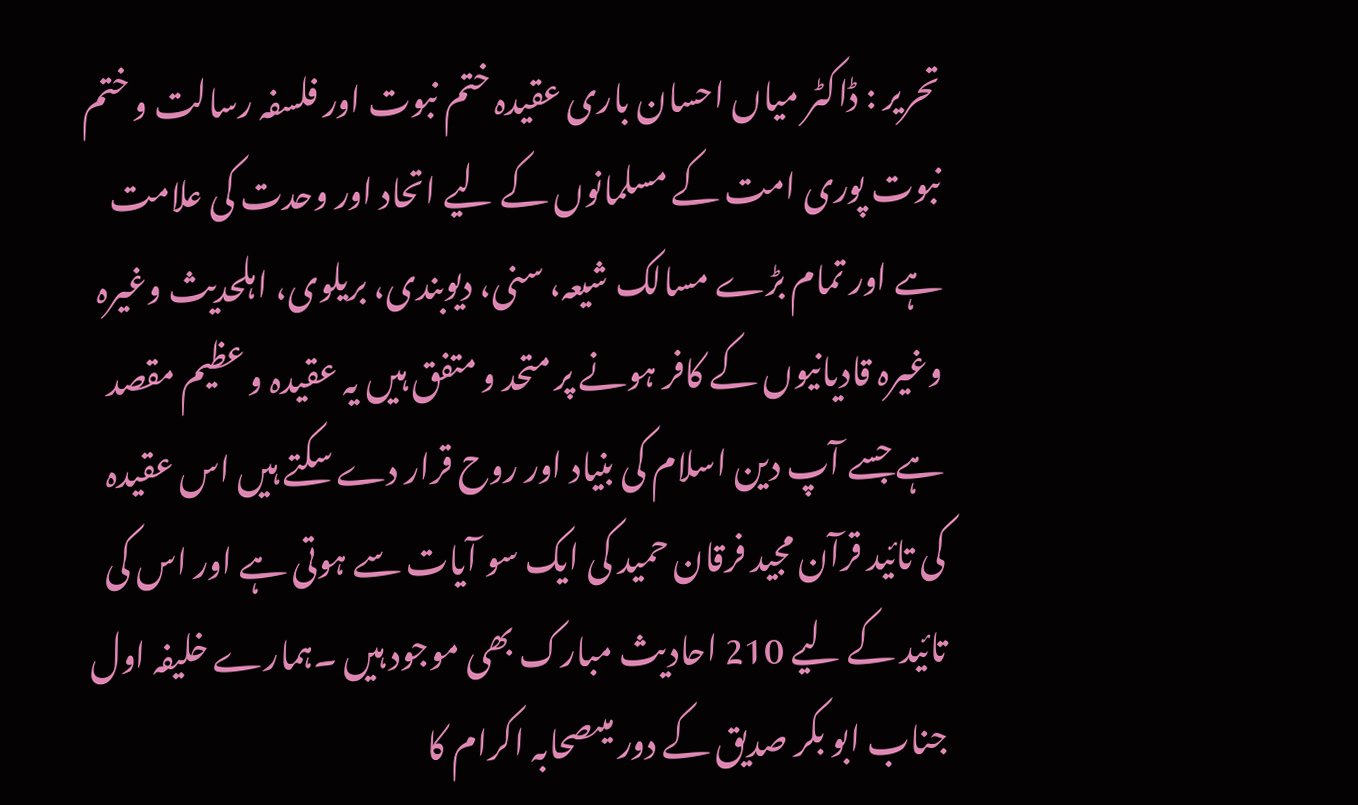تحریر : ڈاکٹر میاں احسان باری عقیدہ ختم نبوت اور فلسفہ رسالت و ختم نبوت پوری امت کے مسلمانوں کے لیے اتحاد اور وحدت کی علامت ہے اور تمام بڑے مسالک شیعہ، سنی، دیوبندی، بریلوی، اہلحدیث وغیرہ وغیرہ قادیانیوں کے کافر ہونے پر متحد و متفق ہیں یہ عقیدہ و عظیم مقصد ہے جسے آپ دین اسلام کی بنیاد اور روح قرار دے سکتے ہیں اس عقیدہ کی تائید قرآن مجید فرقان حمید کی ایک سو آیات سے ہوتی ہے اور اس کی تائید کے لیے 210 احادیث مبارک بھی موجود ہیں ۔ہمارے خلیفہ اول جناب ابو بکر صدیق کے دور میںصحابہ اکرام کا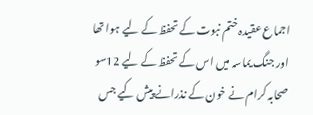اجماع عقیدہ ختم نبوت کے تحفظ کے لیے ہوا تھا اور جنگ یماسہ میں اس کے تحفظ کے لیے 12سو صحابہ کرام نے خون کے نذرانے پیش کیے جس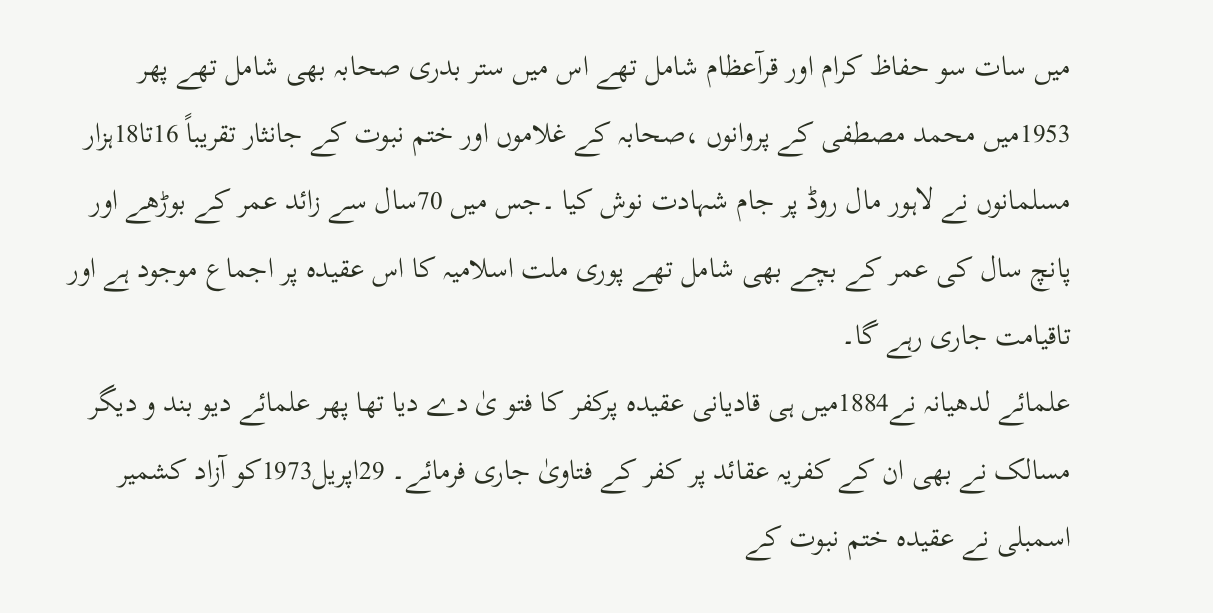میں سات سو حفاظ کرام اور قرآعظام شامل تھے اس میں ستر بدری صحابہ بھی شامل تھے پھر 1953میں محمد مصطفی کے پروانوں ،صحابہ کے غلاموں اور ختم نبوت کے جانثار تقریباً 16تا18ہزار مسلمانوں نے لاہور مال روڈ پر جام شہادت نوش کیا ۔جس میں 70سال سے زائد عمر کے بوڑھے اور پانچ سال کی عمر کے بچے بھی شامل تھے پوری ملت اسلامیہ کا اس عقیدہ پر اجماع موجود ہے اور تاقیامت جاری رہے گا۔
علمائے لدھیانہ نے1884میں ہی قادیانی عقیدہ پرکفر کا فتو یٰ دے دیا تھا پھر علمائے دیو بند و دیگر مسالک نے بھی ان کے کفریہ عقائد پر کفر کے فتاویٰ جاری فرمائے۔ 29اپریل1973کو آزاد کشمیر اسمبلی نے عقیدہ ختم نبوت کے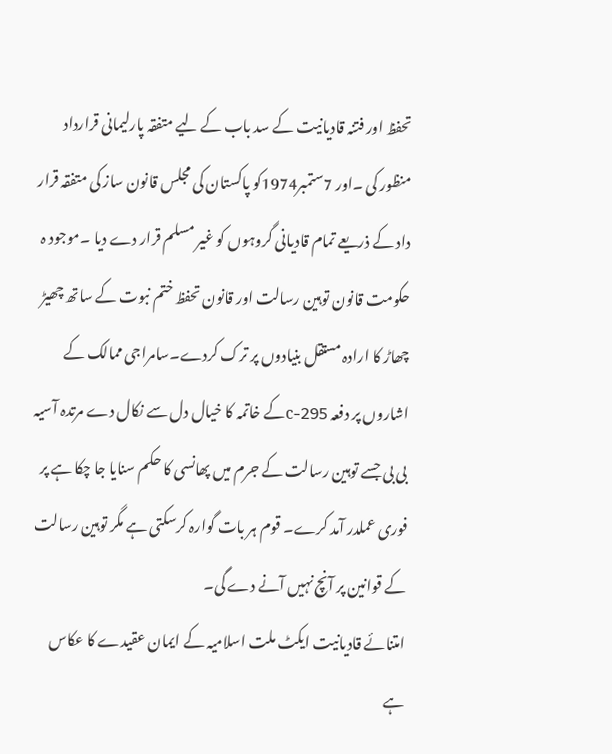تحفظ اور فتنہ قادیانیت کے سد باب کے لیے متفقہ پارلیمانی قرارداد منظور کی ۔اور 7ستمبر1974کو پاکستان کی مجلس قانون ساز کی متفقہ قرار داد کے ذریعے تمام قادیانی گروہوں کو غیر مسلم قرار دے دیا ۔موجود ہ حکومت قانون توہین رسالت اور قانون تحفظ ختم نبوت کے ساتھ چھیڑ چھاڑ کا ارادہ مستقل بنیادوں پر ترک کردے۔سامراجی ممالک کے اشاروں پر دفعہ 295-cکے خاتمہ کا خیال دل سے نکال دے مرتدہ آسیہ بی بی جسے توہین رسالت کے جرم میں پھانسی کا حکم سنایا جا چکا ہے پر فوری عملدر آمد کرے۔ قوم ہر بات گوارہ کرسکتی ہے مگر توہین رسالت کے قوانین پر آنچ نہیں آنے دے گی۔
امتنائے قادیانیت ایکٹ ملت اسلامیہ کے ایمان عقیدے کا عکاس ہے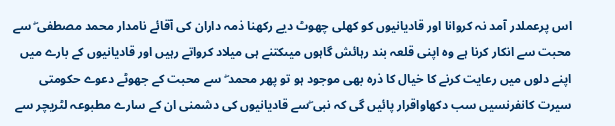اس پرعملدر آمد نہ کروانا اور قادیانیوں کو کھلی چھوٹ دیے رکھنا ذمہ داران کی آقائے نامدار محمد مصطفی ۖ سے محبت سے انکار کرنا ہے وہ اپنی قلعہ بند رہائش گاہوں میںکتنے ہی میلاد کرواتے رہیں اور قادیانیوں کے بارے میں اپنے دلوں میں رعایت کرنے کا خیال کا ذرہ بھی موجود ہو تو پھر محمد ۖ سے محبت کے جھوٹے دعوے حکومتی سیرت کانفرنسیں سب دکھاواقرار پائیں گی کہ نبی ۖسے قادیانیوں کی دشمنی ان کے سارے مطبوعہ لٹریچر سے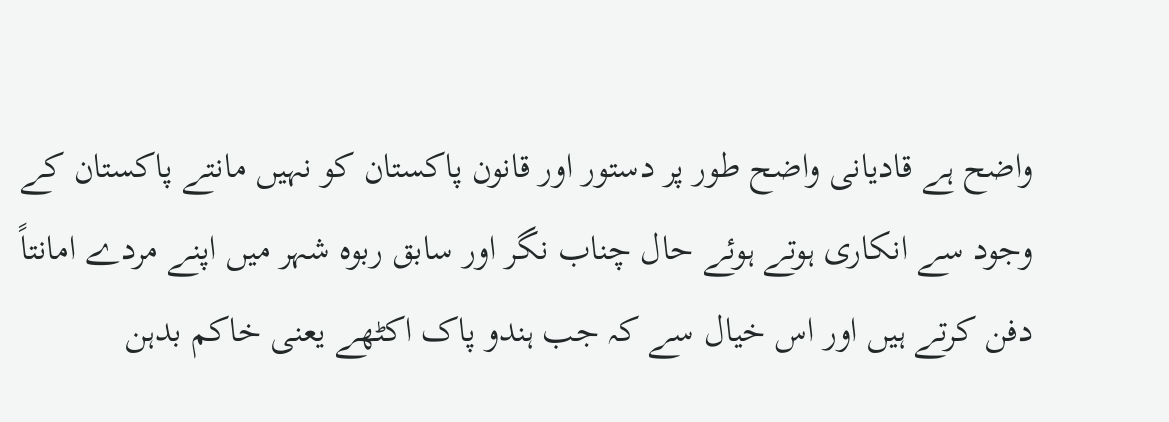واضح ہے قادیانی واضح طور پر دستور اور قانون پاکستان کو نہیں مانتے پاکستان کے وجود سے انکاری ہوتے ہوئے حال چناب نگر اور سابق ربوہ شہر میں اپنے مردے امانتاً دفن کرتے ہیں اور اس خیال سے کہ جب ہندو پاک اکٹھے یعنی خاکم بدہن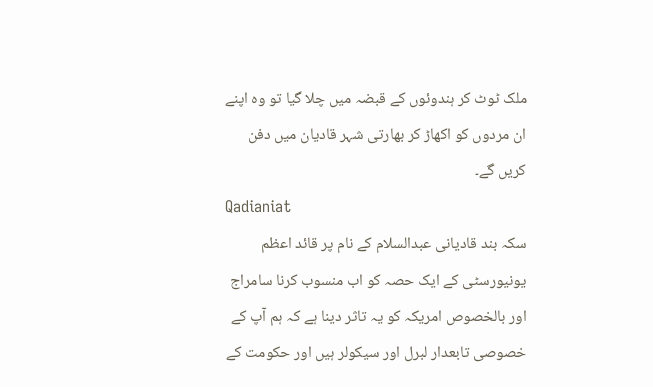ملک ٹوٹ کر ہندوئوں کے قبضہ میں چلا گیا تو وہ اپنے ان مردوں کو اکھاڑ کر بھارتی شہر قادیان میں دفن کریں گے۔
Qadianiat
سکہ بند قادیانی عبدالسلام کے نام پر قائد اعظم یونیورسٹی کے ایک حصہ کو اب منسوب کرنا سامراج اور بالخصوص امریکہ کو یہ تاثر دینا ہے کہ ہم آپ کے خصوصی تابعدار لبرل اور سیکولر ہیں اور حکومت کے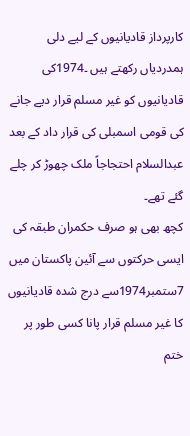کارپرداز قادیانیوں کے لیے دلی ہمدردیاں رکھتے ہیں ۔1974کی قادیانیوں کو غیر مسلم قرار دیے جانے کی قومی اسمبلی کی قرار داد کے بعد عبدالسلام احتجاجاً ملک چھوڑ کر چلے گئے تھے۔
کچھ بھی ہو صرف حکمران طبقہ کی ایسی حرکتوں سے آئین پاکستان میں 7ستمبر1974سے درج شدہ قادیانیوں کا غیر مسلم قرار پانا کسی طور پر ختم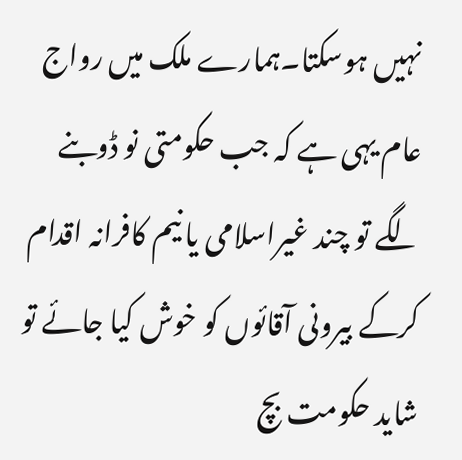نہیں ہوسکتا۔ہمارے ملک میں رواج عام یہی ہے کہ جب حکومتی نو ڈوبنے لگے تو چند غیراسلامی یا نیم کافرانہ اقدام کرکے بیرونی آقائوں کو خوش کیا جائے تو شاید حکومت بچ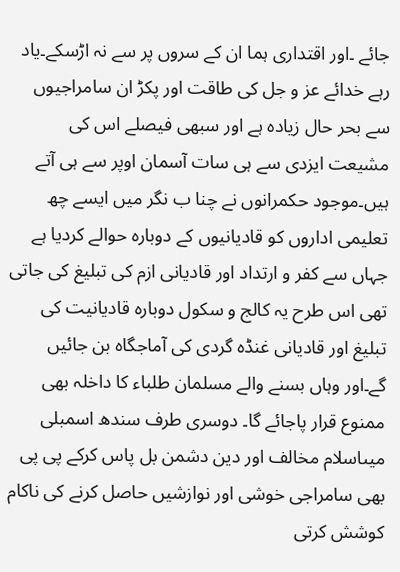جائے ۔اور اقتداری ہما ان کے سروں پر سے نہ اڑسکے۔یاد رہے خدائے عز و جل کی طاقت اور پکڑ ان سامراجیوں سے بحر حال زیادہ ہے اور سبھی فیصلے اس کی مشیعت ایزدی سے ہی سات آسمان اوپر سے ہی آتے ہیں۔موجود حکمرانوں نے چنا ب نگر میں ایسے چھ تعلیمی اداروں کو قادیانیوں کے دوبارہ حوالے کردیا ہے جہاں سے کفر و ارتداد اور قادیانی ازم کی تبلیغ کی جاتی تھی اس طرح یہ کالج و سکول دوبارہ قادیانیت کی تبلیغ اور قادیانی غنڈہ گردی کی آماجگاہ بن جائیں گے۔اور وہاں بسنے والے مسلمان طلباء کا داخلہ بھی ممنوع قرار پاجائے گا۔ دوسری طرف سندھ اسمبلی میںاسلام مخالف اور دین دشمن بل پاس کرکے پی پی بھی سامراجی خوشی اور نوازشیں حاصل کرنے کی ناکام کوشش کرتی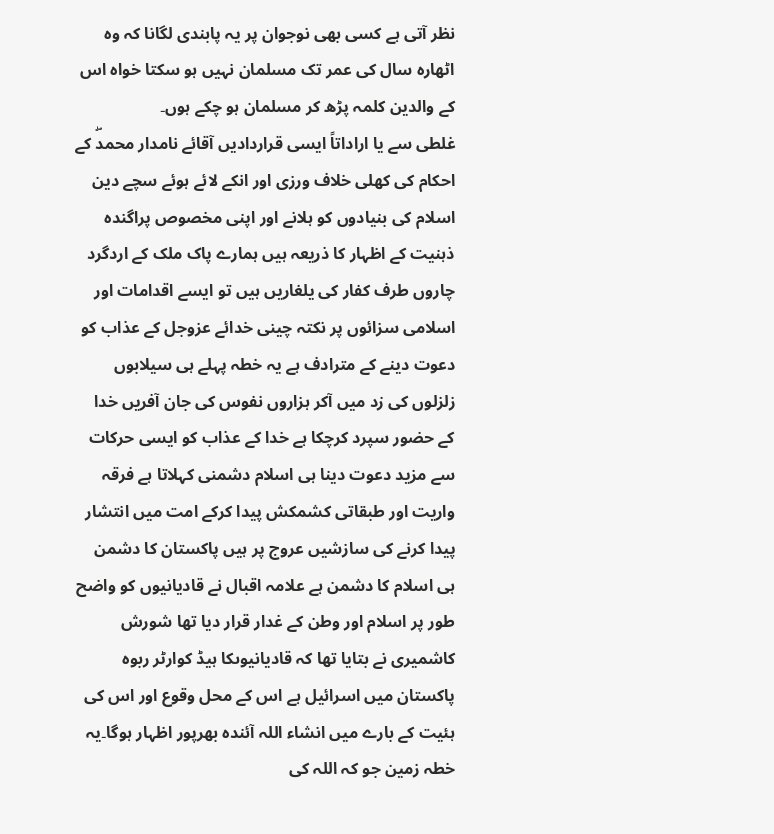نظر آتی ہے کسی بھی نوجوان پر یہ پابندی لگانا کہ وہ اٹھارہ سال کی عمر تک مسلمان نہیں ہو سکتا خواہ اس کے والدین کلمہ پڑھ کر مسلمان ہو چکے ہوں۔
غلطی سے یا اراداتاً ایسی قراردادیں آقائے نامدار محمدۖ کے احکام کی کھلی خلاف ورزی اور انکے لائے ہوئے سچے دین اسلام کی بنیادوں کو ہلانے اور اپنی مخصوص پراگندہ ذہنیت کے اظہار کا ذریعہ ہیں ہمارے پاک ملک کے اردگرد چاروں طرف کفار کی یلغاریں ہیں تو ایسے اقدامات اور اسلامی سزائوں پر نکتہ چینی خدائے عزوجل کے عذاب کو دعوت دینے کے مترادف ہے یہ خطہ پہلے ہی سیلابوں زلزلوں کی زد میں آکر ہزاروں نفوس کی جان آفریں خدا کے حضور سپرد کرچکا ہے خدا کے عذاب کو ایسی حرکات سے مزید دعوت دینا ہی اسلام دشمنی کہلاتا ہے فرقہ واریت اور طبقاتی کشمکش پیدا کرکے امت میں انتشار پیدا کرنے کی سازشیں عروج پر ہیں پاکستان کا دشمن ہی اسلام کا دشمن ہے علامہ اقبال نے قادیانیوں کو واضح طور پر اسلام اور وطن کے غدار قرار دیا تھا شورش کاشمیری نے بتایا تھا کہ قادیانیوںکا ہیڈ کوارٹر ربوہ پاکستان میں اسرائیل ہے اس کے محل وقوع اور اس کی ہئیت کے بارے میں انشاء اللہ آئندہ بھرپور اظہار ہوگا۔یہ خطہ زمین جو کہ اللہ کی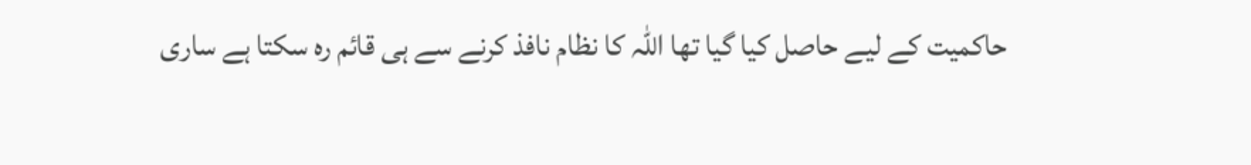حاکمیت کے لیے حاصل کیا گیا تھا اللہ کا نظام نافذ کرنے سے ہی قائم رہ سکتا ہے ساری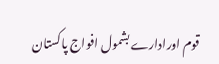قوم اورادارے بشمول افواج پاکستان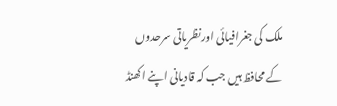ملک کی جغرافیائی اورنظریاتی سرحدوں کے محافظ ہیں جب کہ قادیانی اپنے اکھنڈ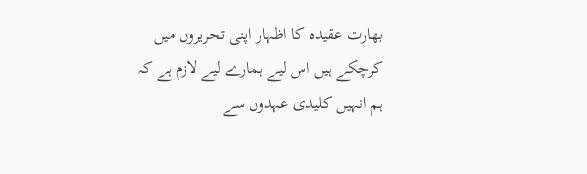بھارت عقیدہ کا اظہار اپنی تحریروں میں کرچکے ہیں اس لیے ہمارے لیے لازم ہے کہ ہم انہیں کلیدی عہدوں سے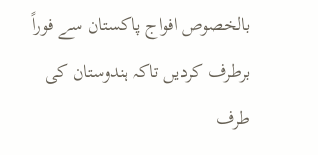بالخصوص افواج پاکستان سے فوراً برطرف کردیں تاکہ ہندوستان کی طرف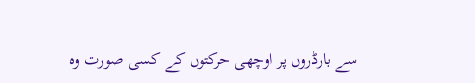سے بارڈروں پر اوچھی حرکتوں کے کسی صورت وہ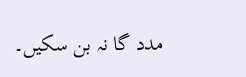مدد گا نہ بن سکیں۔